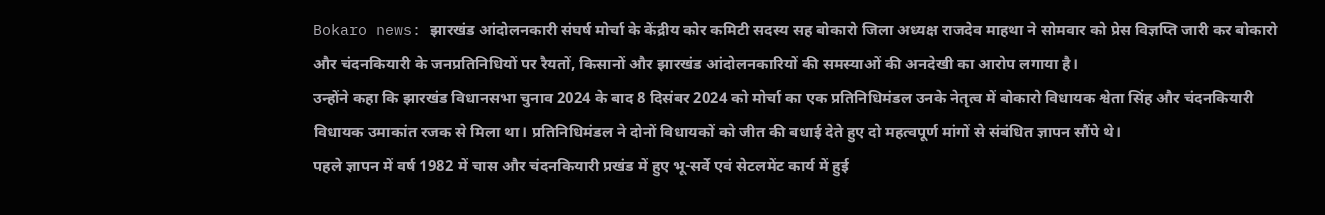Bokaro news: झारखंड आंदोलनकारी संघर्ष मोर्चा के केंद्रीय कोर कमिटी सदस्य सह बोकारो जिला अध्यक्ष राजदेव माहथा ने सोमवार को प्रेस विज्ञप्ति जारी कर बोकारो और चंदनकियारी के जनप्रतिनिधियों पर रैयतों, किसानों और झारखंड आंदोलनकारियों की समस्याओं की अनदेखी का आरोप लगाया है।
उन्होंने कहा कि झारखंड विधानसभा चुनाव 2024 के बाद 8 दिसंबर 2024 को मोर्चा का एक प्रतिनिधिमंडल उनके नेतृत्व में बोकारो विधायक श्वेता सिंह और चंदनकियारी विधायक उमाकांत रजक से मिला था। प्रतिनिधिमंडल ने दोनों विधायकों को जीत की बधाई देते हुए दो महत्वपूर्ण मांगों से संबंधित ज्ञापन सौंपे थे।
पहले ज्ञापन में वर्ष 1982 में चास और चंदनकियारी प्रखंड में हुए भू-सर्वे एवं सेटलमेंट कार्य में हुई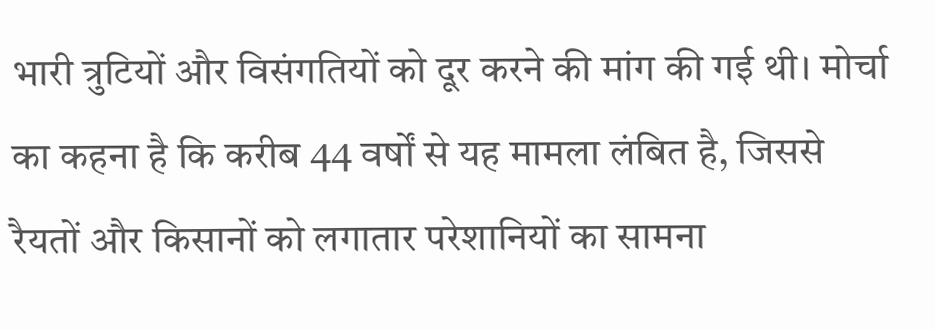भारी त्रुटियों और विसंगतियों को दूर करने की मांग की गई थी। मोर्चा का कहना है कि करीब 44 वर्षों से यह मामला लंबित है, जिससे रैयतों और किसानों को लगातार परेशानियों का सामना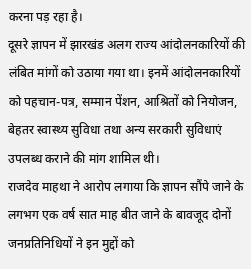करना पड़ रहा है।
दूसरे ज्ञापन में झारखंड अलग राज्य आंदोलनकारियों की लंबित मांगों को उठाया गया था। इनमें आंदोलनकारियों को पहचान-पत्र, सम्मान पेंशन, आश्रितों को नियोजन, बेहतर स्वास्थ्य सुविधा तथा अन्य सरकारी सुविधाएं उपलब्ध कराने की मांग शामिल थी।
राजदेव माहथा ने आरोप लगाया कि ज्ञापन सौंपे जाने के लगभग एक वर्ष सात माह बीत जाने के बावजूद दोनों जनप्रतिनिधियों ने इन मुद्दों को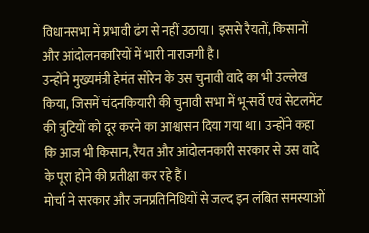विधानसभा में प्रभावी ढंग से नहीं उठाया। इससे रैयतों, किसानों और आंदोलनकारियों में भारी नाराजगी है।
उन्होंने मुख्यमंत्री हेमंत सोरेन के उस चुनावी वादे का भी उल्लेख किया, जिसमें चंदनकियारी की चुनावी सभा में भू-सर्वे एवं सेटलमेंट की त्रुटियों को दूर करने का आश्वासन दिया गया था। उन्होंने कहा कि आज भी किसान, रैयत और आंदोलनकारी सरकार से उस वादे के पूरा होने की प्रतीक्षा कर रहे हैं।
मोर्चा ने सरकार और जनप्रतिनिधियों से जल्द इन लंबित समस्याओं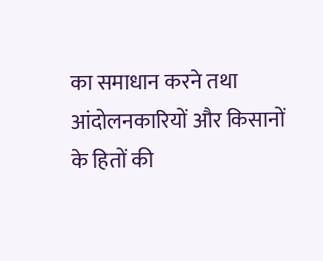का समाधान करने तथा आंदोलनकारियों और किसानों के हितों की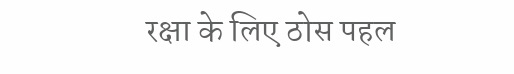रक्षा के लिए ठोस पहल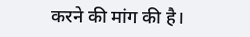करने की मांग की है।